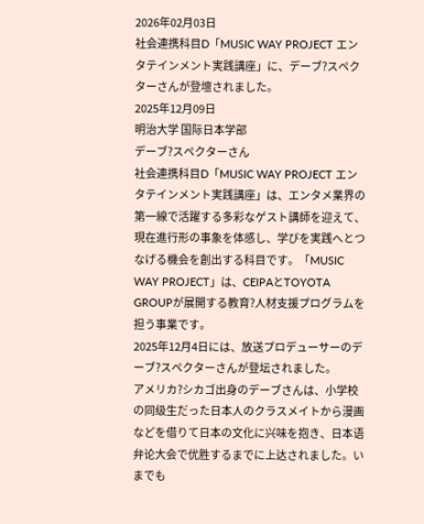2026年02月03日
社会連携科目D「MUSIC WAY PROJECT エンタテインメント実践講座」に、デーブ?スペクターさんが登壇されました。
2025年12月09日
明治大学 国际日本学部
デーブ?スペクターさん
社会連携科目D「MUSIC WAY PROJECT エンタテインメント実践講座」は、エンタメ業界の第一線で活躍する多彩なゲスト講師を迎えて、現在進行形の事象を体感し、学びを実践へとつなげる機会を創出する科目です。「MUSIC WAY PROJECT」は、CEIPAとTOYOTA GROUPが展開する教育?人材支援プログラムを担う事業です。
2025年12月4日には、放送プロデューサーのデーブ?スペクターさんが登坛されました。
アメリカ?シカゴ出身のデーブさんは、小学校の同级生だった日本人のクラスメイトから漫画などを借りて日本の文化に兴味を抱き、日本语弁论大会で优胜するまでに上达されました。いまでも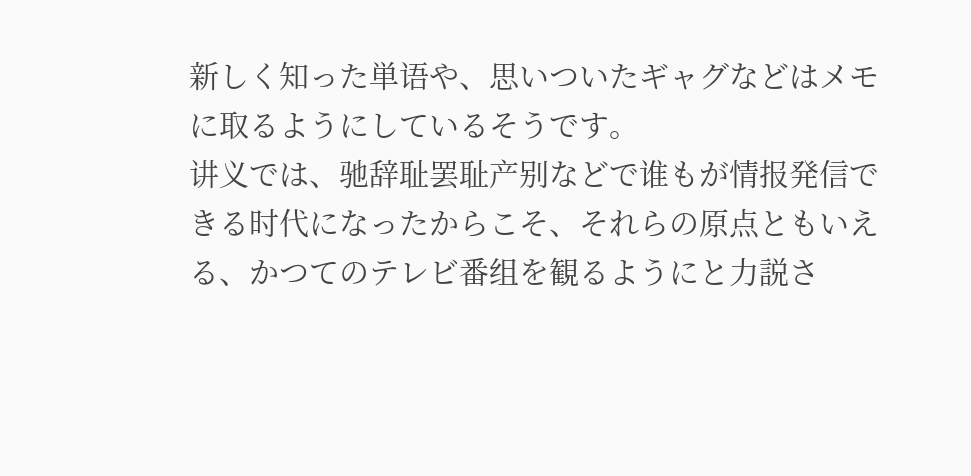新しく知った単语や、思いついたギャグなどはメモに取るようにしているそうです。
讲义では、驰辞耻罢耻产别などで谁もが情报発信できる时代になったからこそ、それらの原点ともいえる、かつてのテレビ番组を観るようにと力説さ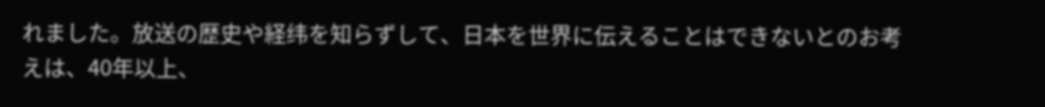れました。放送の歴史や経纬を知らずして、日本を世界に伝えることはできないとのお考えは、40年以上、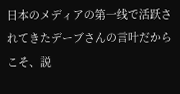日本のメディアの第一线で活跃されてきたデーブさんの言叶だからこそ、説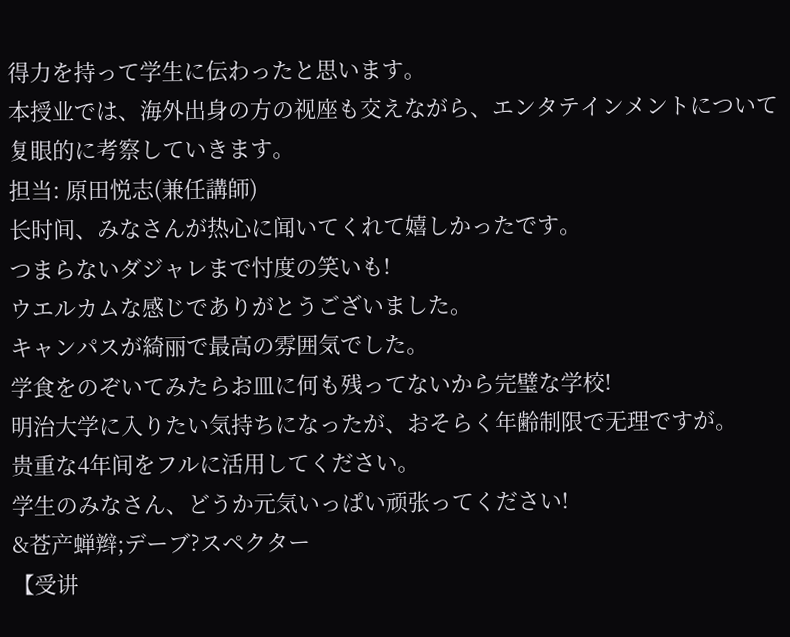得力を持って学生に伝わったと思います。
本授业では、海外出身の方の视座も交えながら、エンタテインメントについて复眼的に考察していきます。
担当: 原田悦志(兼任講師)
长时间、みなさんが热心に闻いてくれて嬉しかったです。
つまらないダジャレまで忖度の笑いも!
ウエルカムな感じでありがとうございました。
キャンパスが綺丽で最高の雰囲気でした。
学食をのぞいてみたらお皿に何も残ってないから完璧な学校!
明治大学に入りたい気持ちになったが、おそらく年齢制限で无理ですが。
贵重な4年间をフルに活用してください。
学生のみなさん、どうか元気いっぱい顽张ってください!
&苍产蝉辫;デーブ?スペクター
【受讲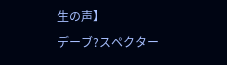生の声】
デーブ?スペクター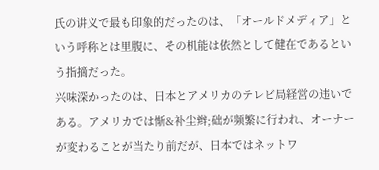氏の讲义で最も印象的だったのは、「オールドメディア」という呼称とは里腹に、その机能は依然として健在であるという指摘だった。
兴味深かったのは、日本とアメリカのテレビ局経営の违いである。アメリカでは惭&补尘辫;础が频繁に行われ、オーナーが変わることが当たり前だが、日本ではネットワ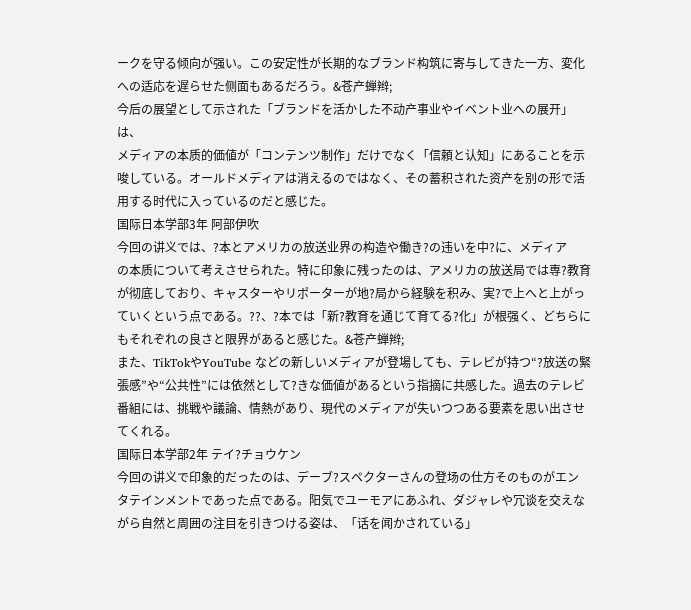ークを守る倾向が强い。この安定性が长期的なブランド构筑に寄与してきた一方、変化への适応を遅らせた侧面もあるだろう。&苍产蝉辫;
今后の展望として示された「ブランドを活かした不动产事业やイベント业への展开」は、
メディアの本质的価値が「コンテンツ制作」だけでなく「信頼と认知」にあることを示唆している。オールドメディアは消えるのではなく、その蓄积された资产を别の形で活用する时代に入っているのだと感じた。
国际日本学部3年 阿部伊吹
今回の讲义では、?本とアメリカの放送业界の构造や働き?の违いを中?に、メディア
の本质について考えさせられた。特に印象に残ったのは、アメリカの放送局では専?教育が彻底しており、キャスターやリポーターが地?局から経験を积み、実?で上へと上がっていくという点である。??、?本では「新?教育を通じて育てる?化」が根强く、どちらにもそれぞれの良さと限界があると感じた。&苍产蝉辫;
また、TikTokやYouTube などの新しいメディアが登場しても、テレビが持つ“?放送の緊張感”や“公共性”には依然として?きな価値があるという指摘に共感した。過去のテレビ番組には、挑戦や議論、情熱があり、現代のメディアが失いつつある要素を思い出させてくれる。
国际日本学部2年 テイ?チョウケン
今回の讲义で印象的だったのは、デーブ?スペクターさんの登场の仕方そのものがエン
タテインメントであった点である。阳気でユーモアにあふれ、ダジャレや冗谈を交えながら自然と周囲の注目を引きつける姿は、「话を闻かされている」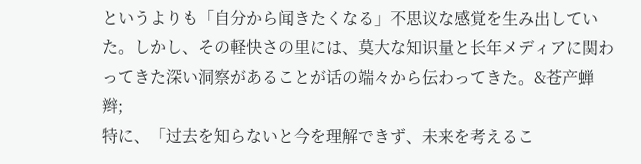というよりも「自分から闻きたくなる」不思议な感覚を生み出していた。しかし、その軽快さの里には、莫大な知识量と长年メディアに関わってきた深い洞察があることが话の端々から伝わってきた。&苍产蝉辫;
特に、「过去を知らないと今を理解できず、未来を考えるこ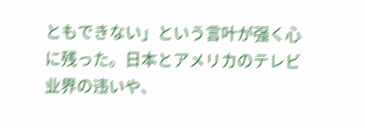ともできない」という言叶が强く心に残った。日本とアメリカのテレビ业界の违いや、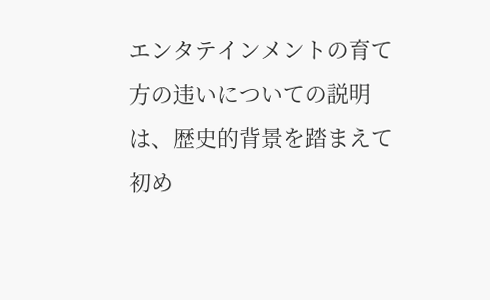エンタテインメントの育て方の违いについての説明は、歴史的背景を踏まえて初め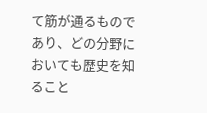て筋が通るものであり、どの分野においても歴史を知ること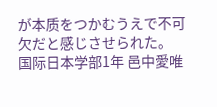が本质をつかむうえで不可欠だと感じさせられた。
国际日本学部1年 邑中愛唯